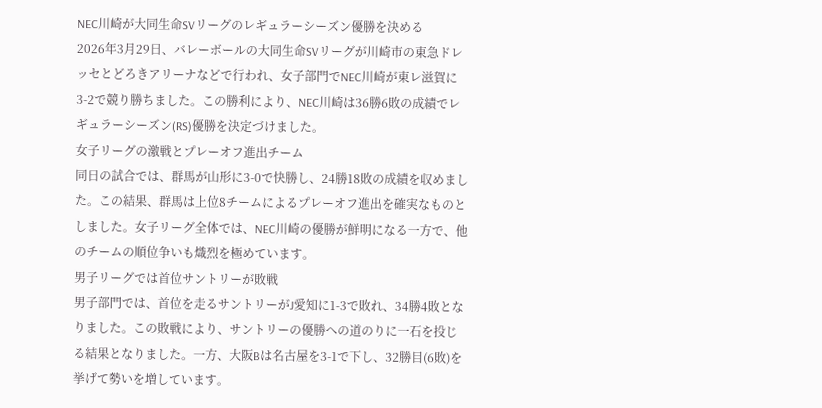NEC川崎が大同生命SVリーグのレギュラーシーズン優勝を決める
2026年3月29日、バレーボールの大同生命SVリーグが川崎市の東急ドレッセとどろきアリーナなどで行われ、女子部門でNEC川崎が東レ滋賀に3-2で競り勝ちました。この勝利により、NEC川崎は36勝6敗の成績でレギュラーシーズン(RS)優勝を決定づけました。
女子リーグの激戦とプレーオフ進出チーム
同日の試合では、群馬が山形に3-0で快勝し、24勝18敗の成績を収めました。この結果、群馬は上位8チームによるプレーオフ進出を確実なものとしました。女子リーグ全体では、NEC川崎の優勝が鮮明になる一方で、他のチームの順位争いも熾烈を極めています。
男子リーグでは首位サントリーが敗戦
男子部門では、首位を走るサントリーがJ愛知に1-3で敗れ、34勝4敗となりました。この敗戦により、サントリーの優勝への道のりに一石を投じる結果となりました。一方、大阪Bは名古屋を3-1で下し、32勝目(6敗)を挙げて勢いを増しています。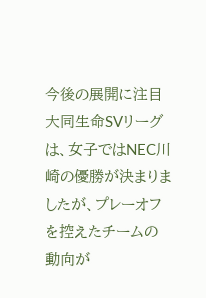今後の展開に注目
大同生命SVリーグは、女子ではNEC川崎の優勝が決まりましたが、プレーオフを控えたチームの動向が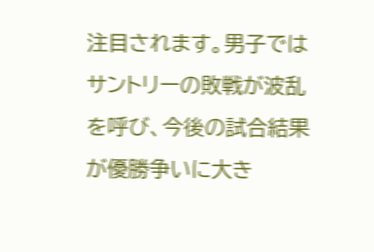注目されます。男子ではサントリーの敗戦が波乱を呼び、今後の試合結果が優勝争いに大き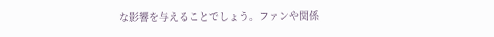な影響を与えることでしょう。ファンや関係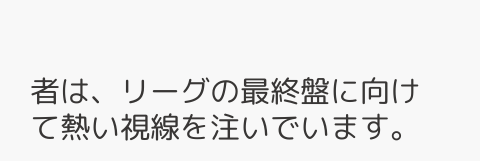者は、リーグの最終盤に向けて熱い視線を注いでいます。